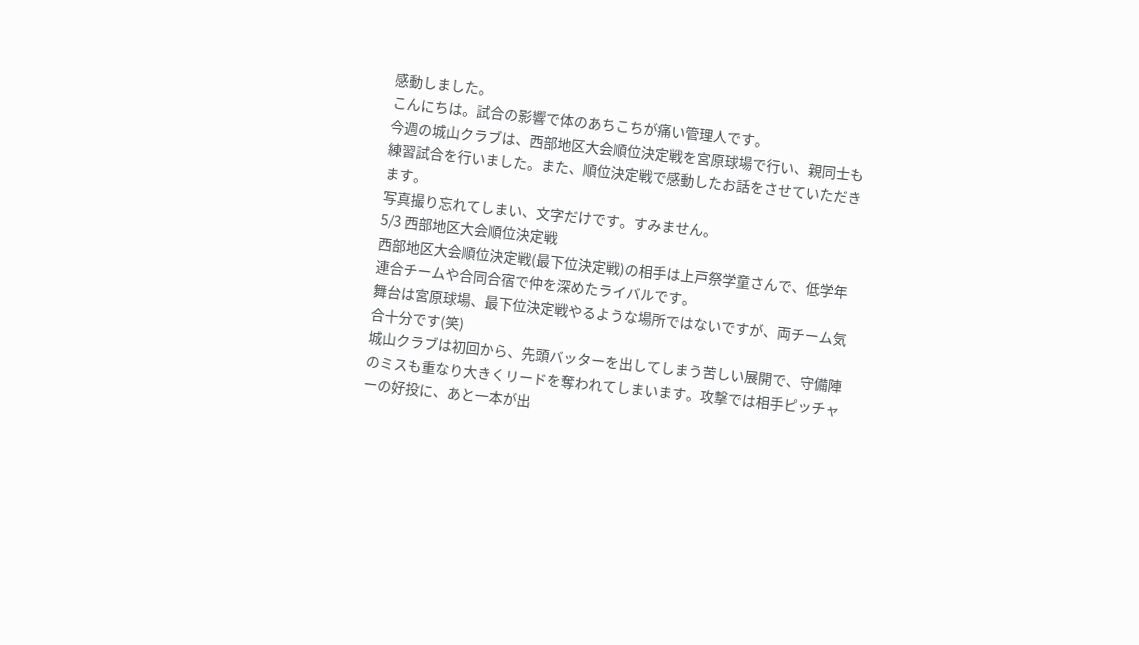感動しました。
こんにちは。試合の影響で体のあちこちが痛い管理人です。
今週の城山クラブは、西部地区大会順位決定戦を宮原球場で行い、親同士も練習試合を行いました。また、順位決定戦で感動したお話をさせていただきます。
写真撮り忘れてしまい、文字だけです。すみません。
5/3 西部地区大会順位決定戦
西部地区大会順位決定戦(最下位決定戦)の相手は上戸祭学童さんで、低学年連合チームや合同合宿で仲を深めたライバルです。
舞台は宮原球場、最下位決定戦やるような場所ではないですが、両チーム気合十分です(笑)
城山クラブは初回から、先頭バッターを出してしまう苦しい展開で、守備陣のミスも重なり大きくリードを奪われてしまいます。攻撃では相手ピッチャーの好投に、あと一本が出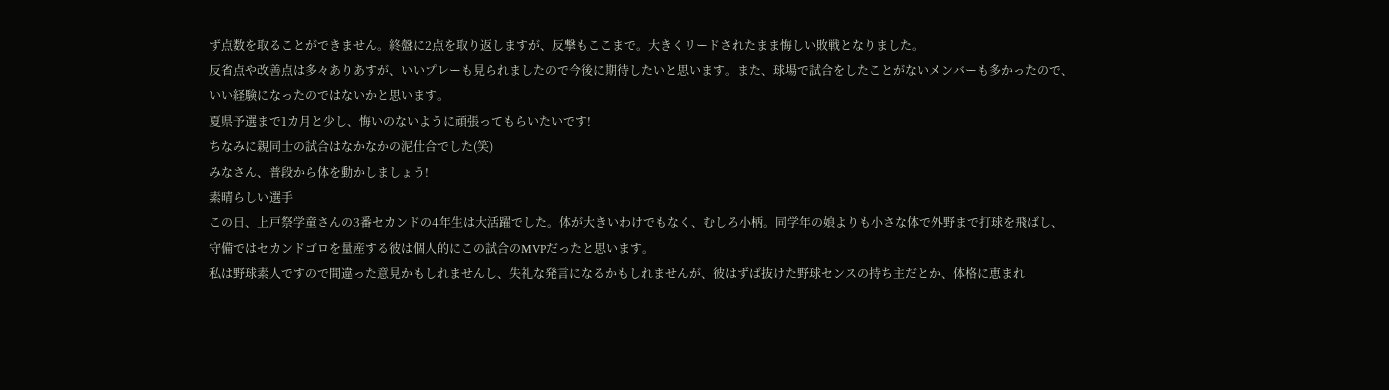ず点数を取ることができません。終盤に2点を取り返しますが、反撃もここまで。大きくリードされたまま悔しい敗戦となりました。
反省点や改善点は多々ありあすが、いいプレーも見られましたので今後に期待したいと思います。また、球場で試合をしたことがないメンバーも多かったので、いい経験になったのではないかと思います。
夏県予選まで1カ月と少し、悔いのないように頑張ってもらいたいです!
ちなみに親同士の試合はなかなかの泥仕合でした(笑)
みなさん、普段から体を動かしましょう!
素晴らしい選手
この日、上戸祭学童さんの3番セカンドの4年生は大活躍でした。体が大きいわけでもなく、むしろ小柄。同学年の娘よりも小さな体で外野まで打球を飛ばし、守備ではセカンドゴロを量産する彼は個人的にこの試合のMVPだったと思います。
私は野球素人ですので間違った意見かもしれませんし、失礼な発言になるかもしれませんが、彼はずば抜けた野球センスの持ち主だとか、体格に恵まれ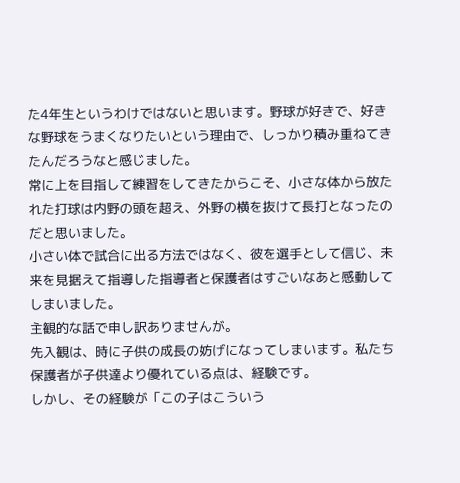た4年生というわけではないと思います。野球が好きで、好きな野球をうまくなりたいという理由で、しっかり積み重ねてきたんだろうなと感じました。
常に上を目指して練習をしてきたからこそ、小さな体から放たれた打球は内野の頭を超え、外野の横を抜けて長打となったのだと思いました。
小さい体で試合に出る方法ではなく、彼を選手として信じ、未来を見据えて指導した指導者と保護者はすごいなあと感動してしまいました。
主観的な話で申し訳ありませんが。
先入観は、時に子供の成長の妨げになってしまいます。私たち保護者が子供達より優れている点は、経験です。
しかし、その経験が「この子はこういう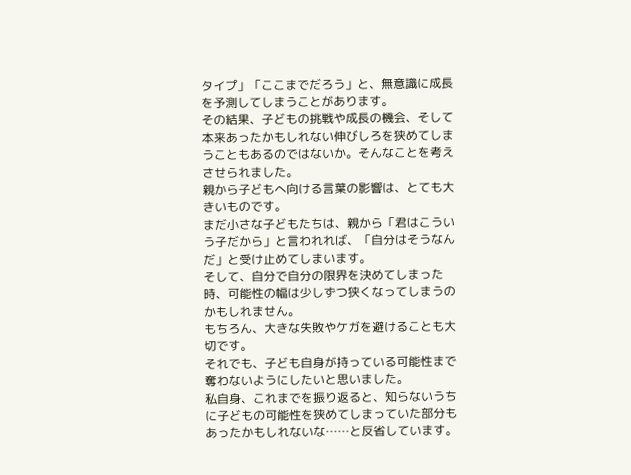タイプ」「ここまでだろう」と、無意識に成長を予測してしまうことがあります。
その結果、子どもの挑戦や成長の機会、そして本来あったかもしれない伸びしろを狭めてしまうこともあるのではないか。そんなことを考えさせられました。
親から子どもへ向ける言葉の影響は、とても大きいものです。
まだ小さな子どもたちは、親から「君はこういう子だから」と言われれば、「自分はそうなんだ」と受け止めてしまいます。
そして、自分で自分の限界を決めてしまった時、可能性の幅は少しずつ狭くなってしまうのかもしれません。
もちろん、大きな失敗やケガを避けることも大切です。
それでも、子ども自身が持っている可能性まで奪わないようにしたいと思いました。
私自身、これまでを振り返ると、知らないうちに子どもの可能性を狭めてしまっていた部分もあったかもしれないな……と反省しています。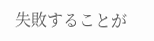失敗することが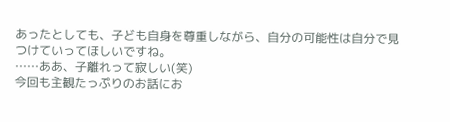あったとしても、子ども自身を尊重しながら、自分の可能性は自分で見つけていってほしいですね。
……ああ、子離れって寂しい(笑)
今回も主観たっぷりのお話にお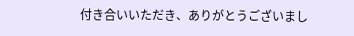付き合いいただき、ありがとうございまし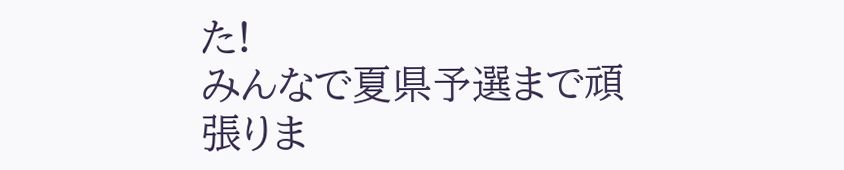た!
みんなで夏県予選まで頑張りま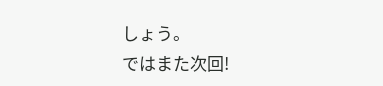しょう。
ではまた次回!